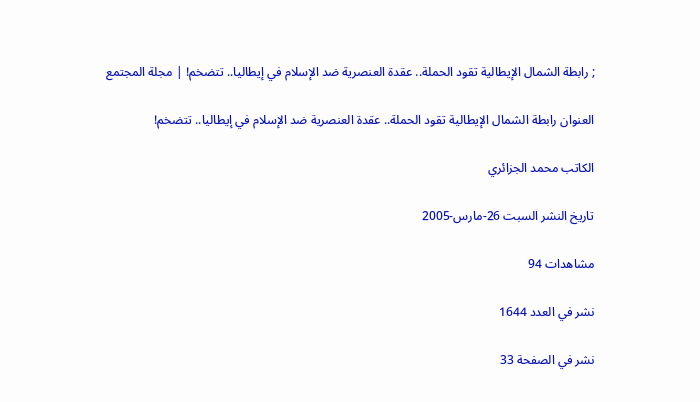; رابطة الشمال الإيطالية تقود الحملة.. عقدة العنصرية ضد الإسلام في إيطاليا.. تتضخم! | مجلة المجتمع

العنوان رابطة الشمال الإيطالية تقود الحملة.. عقدة العنصرية ضد الإسلام في إيطاليا.. تتضخم!

الكاتب محمد الجزائري

تاريخ النشر السبت 26-مارس-2005

مشاهدات 94

نشر في العدد 1644

نشر في الصفحة 33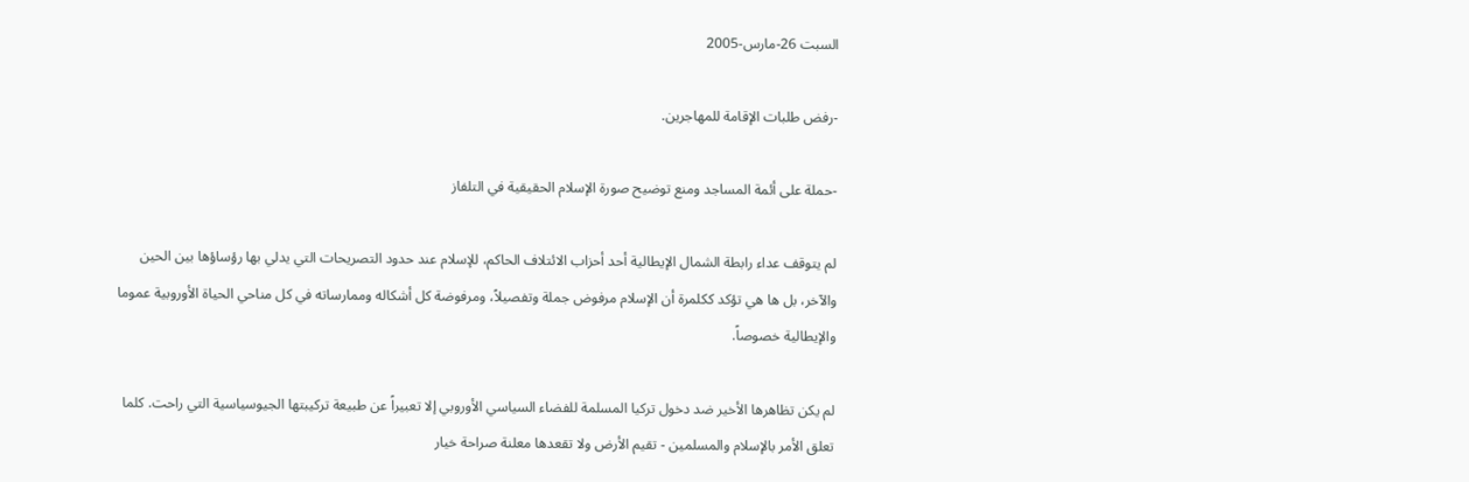السبت 26-مارس-2005

-رفض طلبات الإقامة للمهاجرين.

-حملة على أئمة المساجد ومنع توضيح صورة الإسلام الحقيقية في التلفاز

لم يتوقف عداء رابطة الشمال الإيطالية أحد أحزاب الائتلاف الحاكم، للإسلام عند حدود التصريحات التي يدلي بها رؤساؤها بين الحين والآخر، بل ها هي تؤكد ككلمرة أن الإسلام مرفوض جملة وتفصيلاً، ومرفوضة كل أشكاله وممارساته في كل مناحي الحياة الأوروبية عموما والإيطالية خصوصاً.

لم يكن تظاهرها الأخير ضد دخول تركيا المسلمة للفضاء السياسي الأوروبي إلا تعبيراً عن طبيعة تركيبتها الجيوسياسية التي راحت. كلما تعلق الأمر بالإسلام والمسلمين - تقيم الأرض ولا تقعدها معلنة صراحة خيار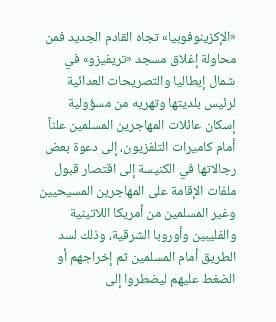«الإكزينوفوبيا» تجاه القادم الجديد فمن محاولة إغلاق مسجد «تريفيزو» في شمال إيطاليا والتصريحات العدائية لرئيس بلديتها وتهريه من مسؤولية إسكان عائلات المهاجرين المسلمين علناً أمام كاميرات التلفزيون، إلى دعوة بعض رجالاتها في الكنيسة إلى اقتصار قبول ملفات الإقامة على المهاجرين المسيحيين وغير المسلمين من أمريكا اللاتينية والفليبين وأوروبا الشرقية، وذلك لسد الطريق أمام المسلمين ثم إخراجهم أو الضغط عليهم ليضطروا إلى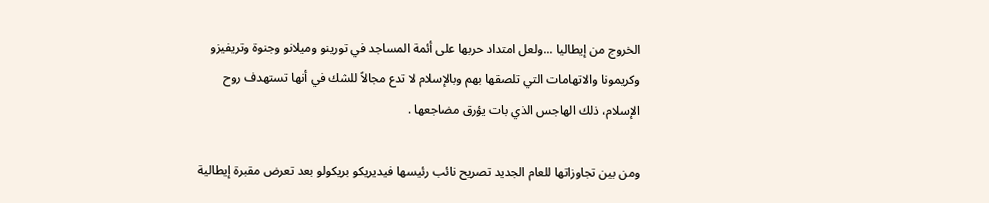الخروج من إيطاليا ...ولعل امتداد حربها على أئمة المساجد في تورينو وميلانو وجنوة وتريفيزو وكريمونا والاتهامات التي تلصقها بهم وبالإسلام لا تدع مجالاً للشك في أنها تستهدف روح الإسلام، ذلك الهاجس الذي بات يؤرق مضاجعها .

ومن بين تجاوزاتها للعام الجديد تصريح نائب رئيسها فيديريكو بريكولو بعد تعرض مقبرة إيطالية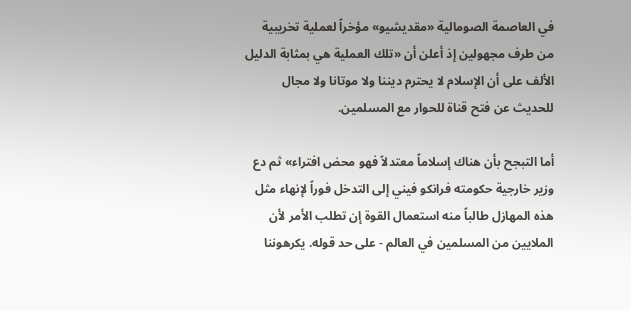في العاصمة الصومالية «مقديشيو» مؤخراً لعملية تخريبية من طرف مجهولين إذ أعلن أن «تلك العملية هي بمثابة الدليل الألف على أن الإسلام لا يحترم ديننا ولا موتانا ولا مجال للحديث عن فتح قناة للحوار مع المسلمين.

أما التبجح بأن هناك إسلاماً معتدلاً فهو محض افتراء» ثم دع وزير خارجية حكومته فرانكو فيني إلى التدخل فوراً لإنهاء مثل هذه المهازل طالباً منه استعمال القوة إن تطلب الأمر لأن الملايين من المسلمين في العالم - على حد قوله. يكرهوننا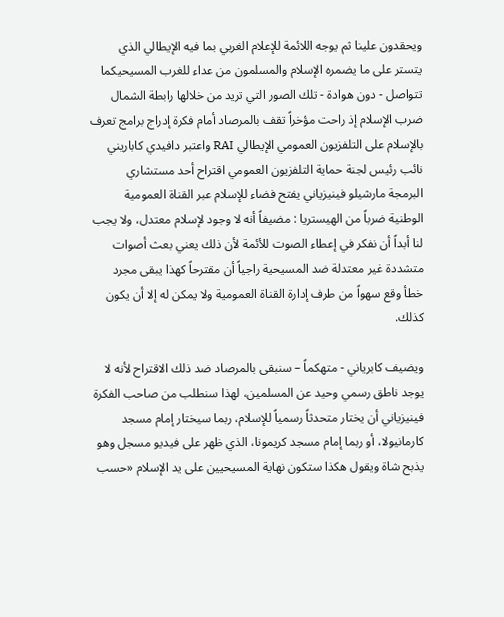ويحقدون علينا ثم يوجه اللائمة للإعلام الغربي بما فيه الإيطالي الذي يتستر على ما يضمره الإسلام والمسلمون من عداء للغرب المسيحيكما تتواصل - دون هوادة - تلك الصور التي تريد من خلالها رابطة الشمال ضرب الإسلام إذ راحت مؤخراً تقف بالمرصاد أمام فكرة إدراج برامج تعرف بالإسلام على التلفزيون العمومي الإيطالي RAI واعتبر دافيدي كاباريني نائب رئيس لجنة حماية التلفزيون العمومي اقتراح أحد مستشاري البرمجة مارشيلو فينيزياني يفتح فضاء للإسلام عبر القناة العمومية الوطنية ضرباً من الهيستريا : مضيفاً أنه لا وجود لإسلام معتدل، ولا يجب لنا أبداً أن نفكر في إعطاء الصوت للأئمة لأن ذلك يعني بعث أصوات متشددة غير معتدلة ضد المسيحية راجياً أن مقترحاً كهذا يبقى مجرد خطأ وقع سهواً من طرف إدارة القناة العمومية ولا يمكن له إلا أن يكون كذلك.

ويضيف كابرياني - متهكماً – سنبقى بالمرصاد ضد ذلك الاقتراح لأنه لا يوجد ناطق رسمي وحيد عن المسلمين، لهذا سنطلب من صاحب الفكرة فينيزياني أن يختار متحدثاً رسمياً للإسلام، ربما سيختار إمام مسجد کارمانيولا، أو ربما إمام مسجد كريمونا، الذي ظهر على فيديو مسجل وهو يذبح شاة ويقول هكذا ستكون نهاية المسيحيين على يد الإسلام «حسب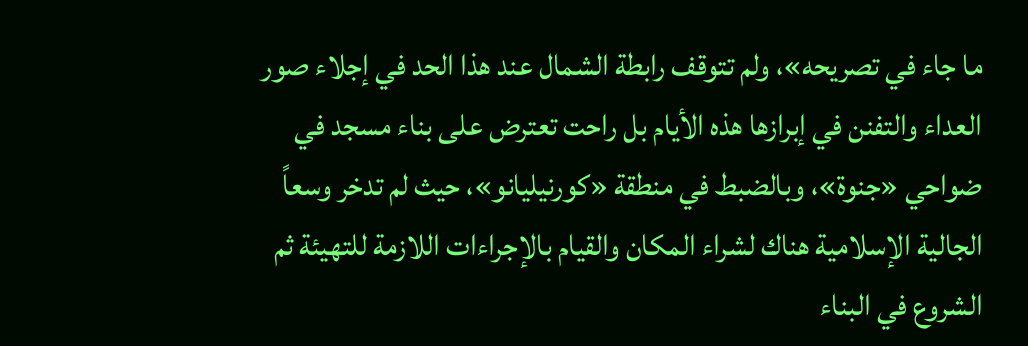ما جاء في تصريحه»، ولم تتوقف رابطة الشمال عند هذا الحد في إجلاء صور العداء والتفنن في إبرازها هذه الأيام بل راحت تعترض على بناء مسجد في ضواحي «جنوة»، وبالضبط في منطقة «كورنيليانو»، حيث لم تدخر وسعاً الجالية الإسلامية هناك لشراء المكان والقيام بالإجراءات اللازمة للتهيئة ثم الشروع في البناء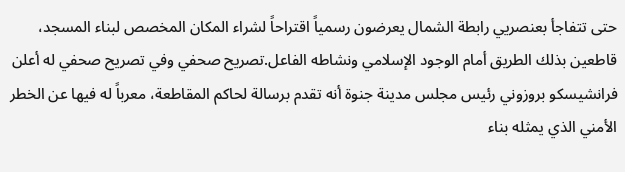حتى تتفاجأ بعنصريي رابطة الشمال يعرضون رسمياً اقتراحاً لشراء المكان المخصص لبناء المسجد، قاطعين بذلك الطريق أمام الوجود الإسلامي ونشاطه الفاعل.تصريح صحفي وفي تصريح صحفي له أعلن فرانشيسكو بروزوني رئيس مجلس مدينة جنوة أنه تقدم برسالة لحاكم المقاطعة، معرباً له فيها عن الخطر الأمني الذي يمثله بناء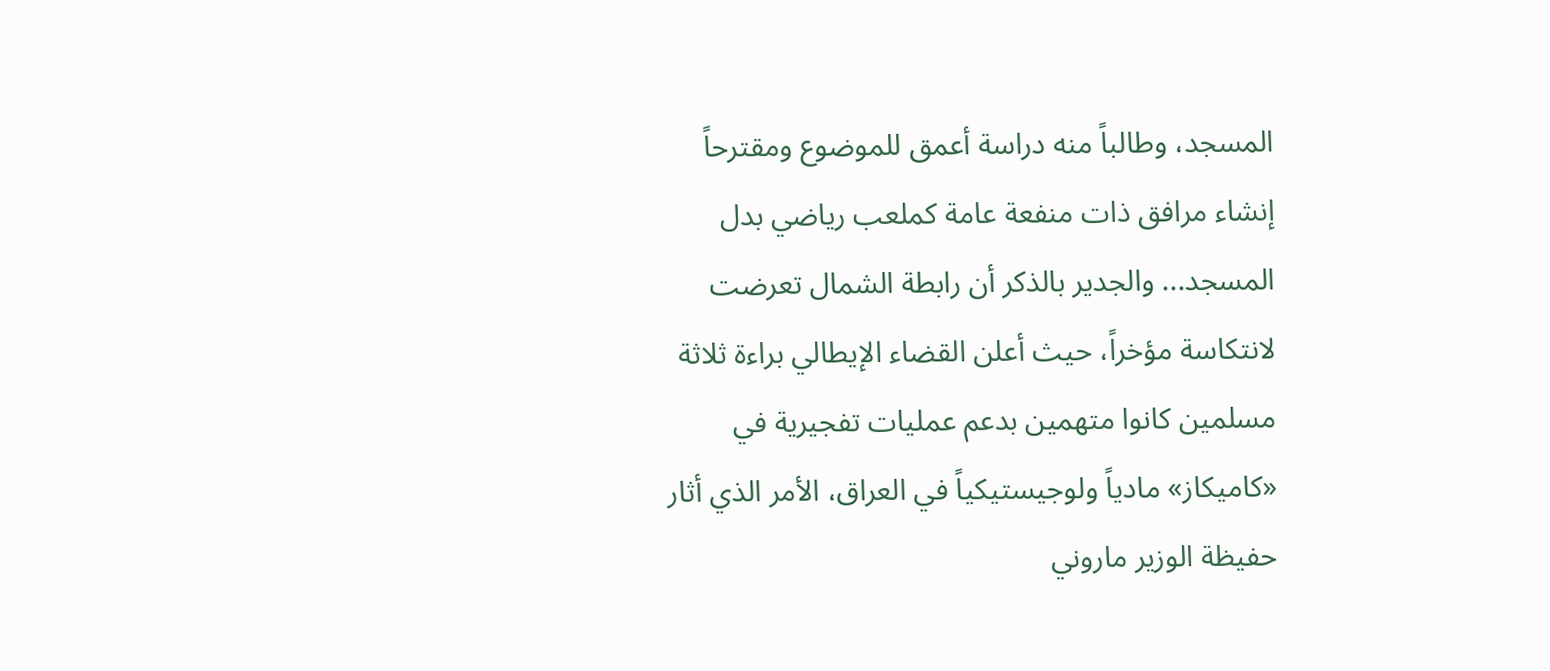المسجد، وطالباً منه دراسة أعمق للموضوع ومقترحاً إنشاء مرافق ذات منفعة عامة كملعب رياضي بدل المسجد... والجدير بالذكر أن رابطة الشمال تعرضت لانتكاسة مؤخراً، حيث أعلن القضاء الإيطالي براءة ثلاثة مسلمين كانوا متهمين بدعم عمليات تفجيرية في «كاميكاز» مادياً ولوجيستيكياً في العراق، الأمر الذي أثار حفيظة الوزير ماروني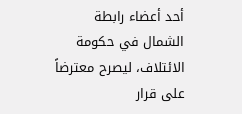أحد أعضاء رابطة الشمال في حكومة الائتلاف، ليصرح معترضاً على قرار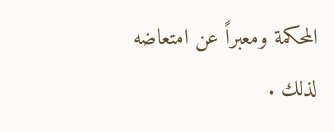المحكمة ومعبراً عن امتعاضه لذلك .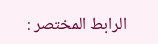الرابط المختصر :